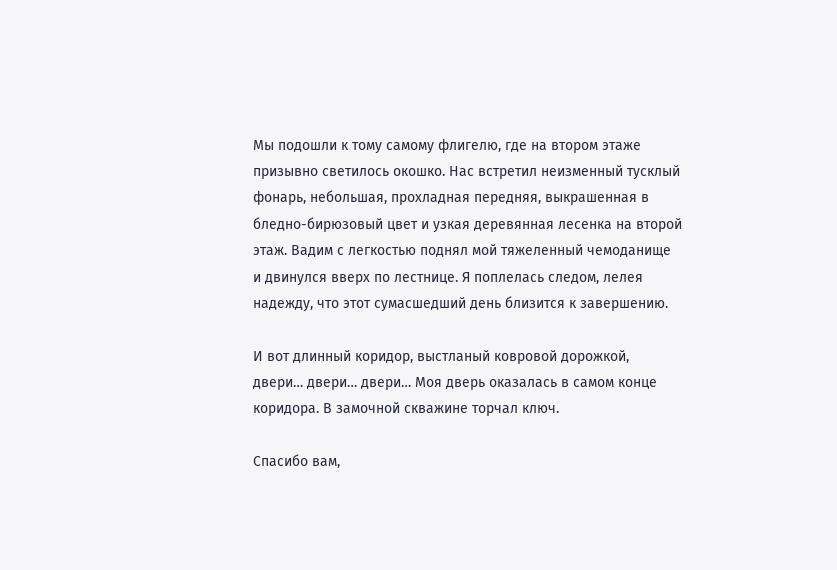Мы подошли к тому самому флигелю, где на втором этаже призывно светилось окошко. Нас встретил неизменный тусклый фонарь, небольшая, прохладная передняя, выкрашенная в бледно-бирюзовый цвет и узкая деревянная лесенка на второй этаж. Вадим с легкостью поднял мой тяжеленный чемоданище и двинулся вверх по лестнице. Я поплелась следом, лелея надежду, что этот сумасшедший день близится к завершению.

И вот длинный коридор, выстланый ковровой дорожкой, двери… двери… двери… Моя дверь оказалась в самом конце коридора. В замочной скважине торчал ключ.

Спасибо вам,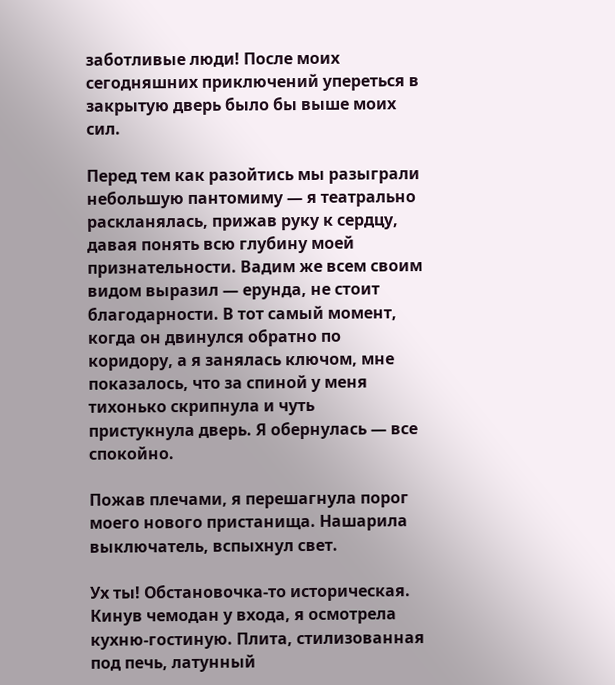заботливые люди! После моих сегодняшних приключений упереться в закрытую дверь было бы выше моих сил.

Перед тем как разойтись мы разыграли небольшую пантомиму — я театрально раскланялась, прижав руку к сердцу, давая понять всю глубину моей признательности. Вадим же всем своим видом выразил — ерунда, не стоит благодарности. В тот самый момент, когда он двинулся обратно по коридору, а я занялась ключом, мне показалось, что за спиной у меня тихонько скрипнула и чуть пристукнула дверь. Я обернулась — все спокойно.

Пожав плечами, я перешагнула порог моего нового пристанища. Нашарила выключатель, вспыхнул свет.

Ух ты! Обстановочка-то историческая. Кинув чемодан у входа, я осмотрела кухню-гостиную. Плита, стилизованная под печь, латунный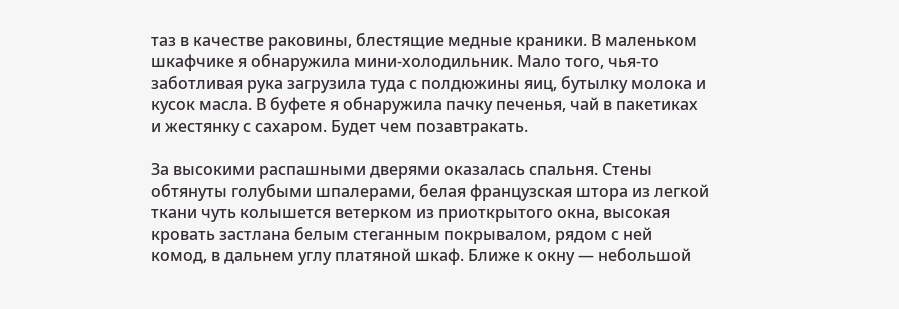таз в качестве раковины, блестящие медные краники. В маленьком шкафчике я обнаружила мини-холодильник. Мало того, чья-то заботливая рука загрузила туда с полдюжины яиц, бутылку молока и кусок масла. В буфете я обнаружила пачку печенья, чай в пакетиках и жестянку с сахаром. Будет чем позавтракать.

За высокими распашными дверями оказалась спальня. Стены обтянуты голубыми шпалерами, белая французская штора из легкой ткани чуть колышется ветерком из приоткрытого окна, высокая кровать застлана белым стеганным покрывалом, рядом с ней комод, в дальнем углу платяной шкаф. Ближе к окну — небольшой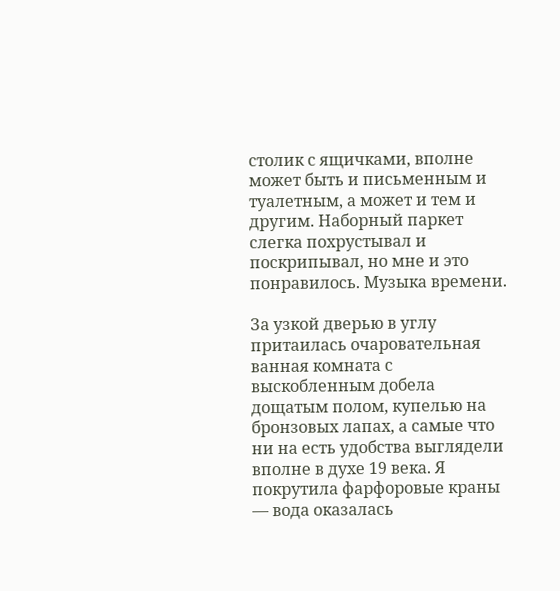столик с ящичками, вполне может быть и письменным и туалетным, а может и тем и другим. Наборный паркет слегка похрустывал и поскрипывал, но мне и это понравилось. Музыка времени.

За узкой дверью в углу притаилась очаровательная ванная комната с выскобленным добела дощатым полом, купелью на бронзовых лапах, а самые что ни на есть удобства выглядели вполне в духе 19 века. Я покрутила фарфоровые краны — вода оказалась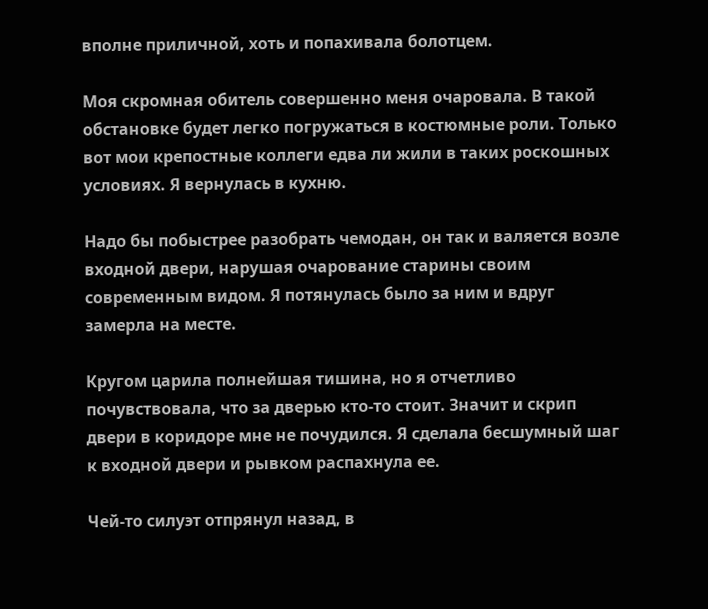вполне приличной, хоть и попахивала болотцем.

Моя скромная обитель совершенно меня очаровала. В такой обстановке будет легко погружаться в костюмные роли. Только вот мои крепостные коллеги едва ли жили в таких роскошных условиях. Я вернулась в кухню.

Надо бы побыстрее разобрать чемодан, он так и валяется возле входной двери, нарушая очарование старины своим современным видом. Я потянулась было за ним и вдруг замерла на месте.

Кругом царила полнейшая тишина, но я отчетливо почувствовала, что за дверью кто-то стоит. Значит и скрип двери в коридоре мне не почудился. Я сделала бесшумный шаг к входной двери и рывком распахнула ее.

Чей-то силуэт отпрянул назад, в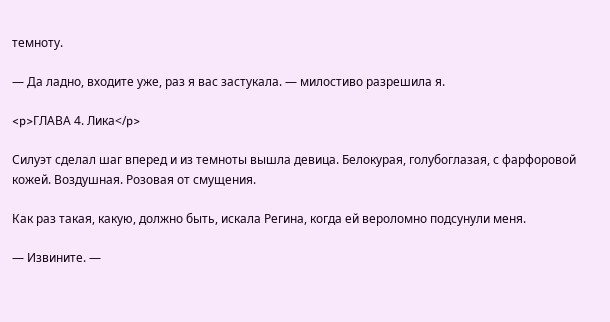темноту.

— Да ладно, входите уже, раз я вас застукала. — милостиво разрешила я.

<p>ГЛАВА 4. Лика</p>

Силуэт сделал шаг вперед и из темноты вышла девица. Белокурая, голубоглазая, с фарфоровой кожей. Воздушная. Розовая от смущения.

Как раз такая, какую, должно быть, искала Регина, когда ей вероломно подсунули меня.

— Извините. —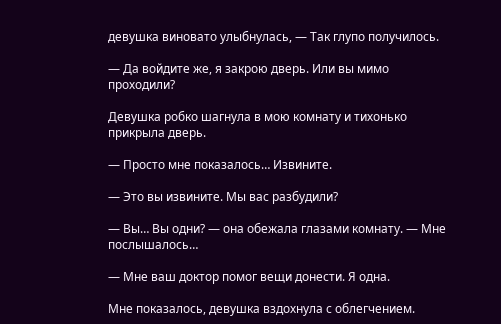девушка виновато улыбнулась, — Так глупо получилось.

— Да войдите же, я закрою дверь. Или вы мимо проходили?

Девушка робко шагнула в мою комнату и тихонько прикрыла дверь.

— Просто мне показалось… Извините.

— Это вы извините. Мы вас разбудили?

— Вы… Вы одни? — она обежала глазами комнату. — Мне послышалось…

— Мне ваш доктор помог вещи донести. Я одна.

Мне показалось, девушка вздохнула с облегчением.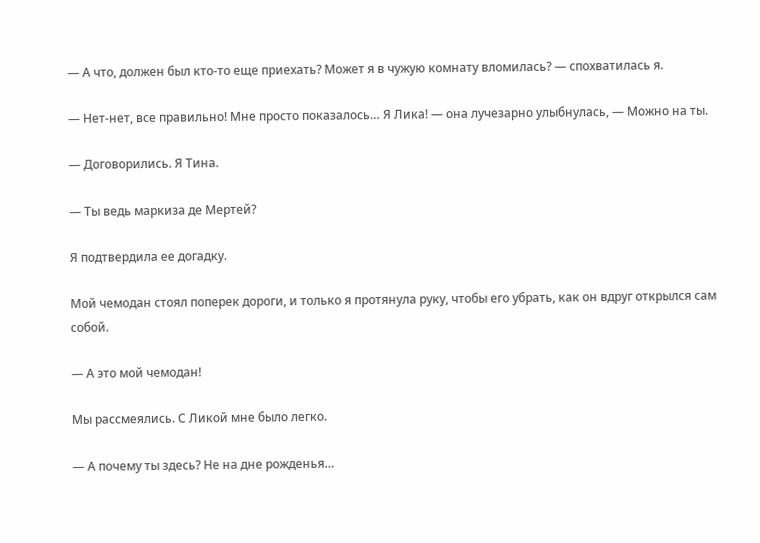— А что, должен был кто-то еще приехать? Может я в чужую комнату вломилась? — спохватилась я.

— Нет-нет, все правильно! Мне просто показалось… Я Лика! — она лучезарно улыбнулась, — Можно на ты.

— Договорились. Я Тина.

— Ты ведь маркиза де Мертей?

Я подтвердила ее догадку.

Мой чемодан стоял поперек дороги, и только я протянула руку, чтобы его убрать, как он вдруг открылся сам собой.

— А это мой чемодан!

Мы рассмеялись. С Ликой мне было легко.

— А почему ты здесь? Не на дне рожденья…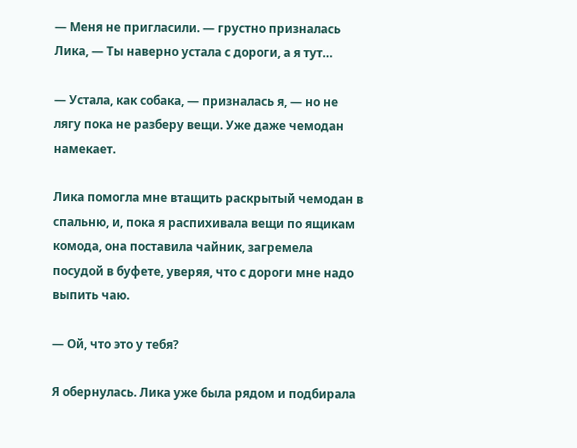— Меня не пригласили. — грустно призналась Лика, — Ты наверно устала с дороги, а я тут…

— Устала, как собака, — призналась я, — но не лягу пока не разберу вещи. Уже даже чемодан намекает.

Лика помогла мне втащить раскрытый чемодан в спальню, и, пока я распихивала вещи по ящикам комода, она поставила чайник, загремела посудой в буфете, уверяя, что с дороги мне надо выпить чаю.

— Ой, что это у тебя?

Я обернулась. Лика уже была рядом и подбирала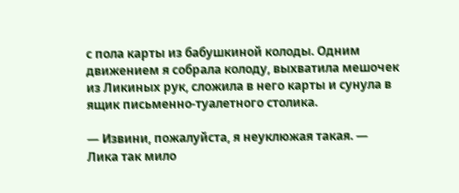с пола карты из бабушкиной колоды. Одним движением я собрала колоду, выхватила мешочек из Ликиных рук, сложила в него карты и сунула в ящик письменно-туалетного столика.

— Извини, пожалуйста, я неуклюжая такая. — Лика так мило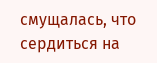смущалась, что сердиться на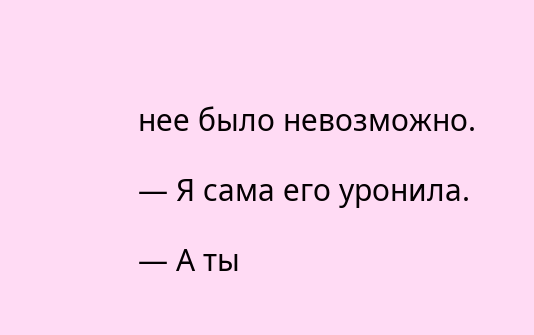нее было невозможно.

— Я сама его уронила.

— А ты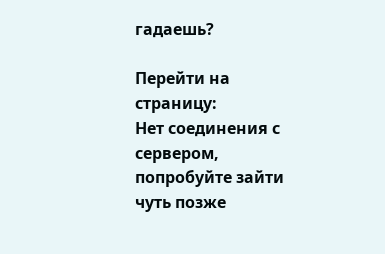гадаешь?

Перейти на страницу:
Нет соединения с сервером, попробуйте зайти чуть позже